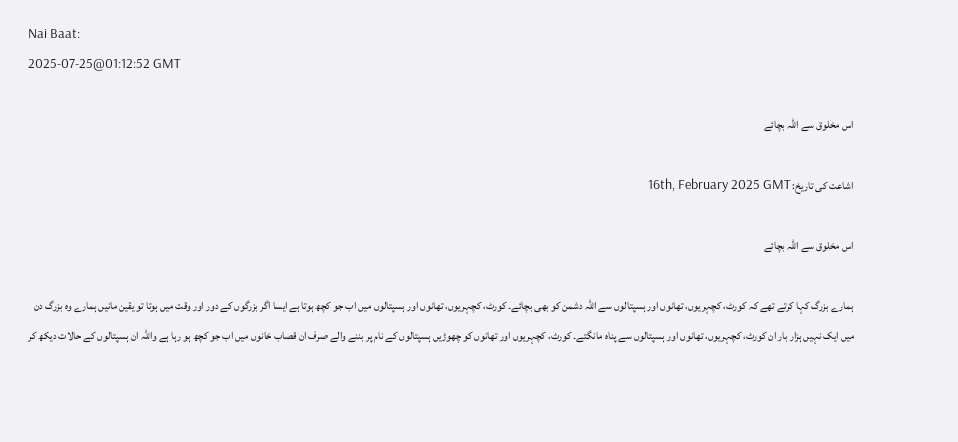Nai Baat:
2025-07-25@01:12:52 GMT

اس مخلوق سے اللہ بچائے

اشاعت کی تاریخ: 16th, February 2025 GMT

اس مخلوق سے اللہ بچائے

ہمارے بزرگ کہا کرتے تھے کہ کورٹ، کچہریوں، تھانوں اور ہسپتالوں سے اللہ دشمن کو بھی بچائے۔ کورٹ، کچہریوں، تھانوں اور ہسپتالوں میں اب جو کچھ ہوتا ہے ایسا اگر بزرگوں کے دور اور وقت میں ہوتا تو یقین مانیں ہمارے وہ بزرگ دن میں ایک نہیں ہزار بار ان کورٹ، کچہریوں، تھانوں اور ہسپتالوں سے پناہ مانگتے۔ کورٹ، کچہریوں اور تھانوں کو چھوڑیں ہسپتالوں کے نام پر بننے والے صرف ان قصاب خانوں میں اب جو کچھ ہو رہا ہے واللہ ان ہسپتالوں کے حالات دیکھ کر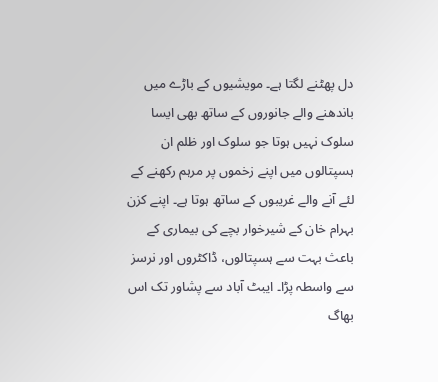دل پھٹنے لگتا ہے۔ مویشیوں کے باڑے میں باندھنے والے جانوروں کے ساتھ بھی ایسا سلوک نہیں ہوتا جو سلوک اور ظلم ان ہسپتالوں میں اپنے زخموں پر مرہم رکھنے کے لئے آنے والے غریبوں کے ساتھ ہوتا ہے۔ اپنے کزن بہرام خان کے شیرخوار بچے کی بیماری کے باعث بہت سے ہسپتالوں، ڈاکٹروں اور نرسز سے واسطہ پڑا۔ ایبٹ آباد سے پشاور تک اس بھاگ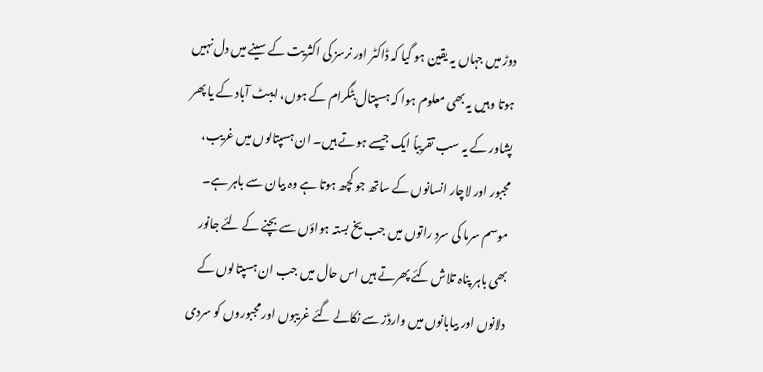دوڑ میں جہاں یہ یقین ہو گیا کہ ڈاکٹر اور نرسز کی اکثریت کے سینے میں دل نہیں ہوتا وہیں یہ بھی معلوم ہوا کہ ہسپتال بٹگرام کے ہوں، ایبٹ آباد کے یا پھر پشاور کے یہ سب تقریباً ایک جیسے ہوتے ہیں۔ ان ہسپتالوں میں غریب، مجبور اور لاچار انسانوں کے ساتھ جو کچھ ہوتا ہے وہ بیان سے باہر ہے۔ موسم سرما کی سرد راتوں میں جب یخ بستہ ہواؤں سے بچنے کے لئے جانور بھی باہر پناہ تلاش کئے پھرتے ہیں اس حال میں جب ان ہسپتالوں کے دلانوں اور بیابانوں میں وارڈز سے نکالے گئے غریبوں اور مجبوروں کو سردی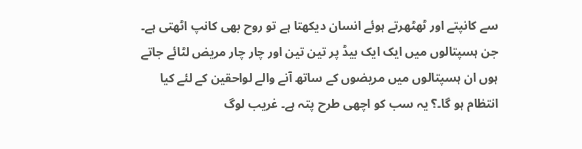سے کانپتے اور ٹھٹھرتے ہوئے انسان دیکھتا ہے تو روح بھی کانپ اٹھتی ہے۔ جن ہسپتالوں میں ایک ایک بیڈ پر تین تین اور چار چار مریض لٹائے جاتے ہوں ان ہسپتالوں میں مریضوں کے ساتھ آنے والے لواحقین کے لئے کیا انتظام ہو گا۔؟ یہ سب کو اچھی طرح پتہ ہے۔ غریب لوگ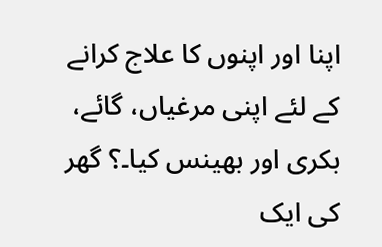اپنا اور اپنوں کا علاج کرانے کے لئے اپنی مرغیاں، گائے، بکری اور بھینس کیا۔؟ گھر کی ایک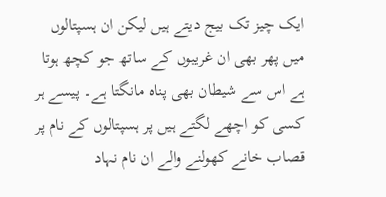ایک چیز تک بیج دیتے ہیں لیکن ان ہسپتالوں میں پھر بھی ان غریبوں کے ساتھ جو کچھ ہوتا ہے اس سے شیطان بھی پناہ مانگتا ہے۔ پیسے ہر کسی کو اچھے لگتے ہیں پر ہسپتالوں کے نام پر قصاب خانے کھولنے والے ان نام نہاد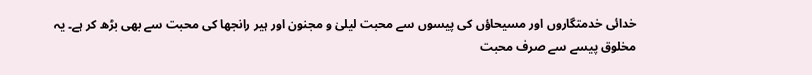خدائی خدمتگاروں اور مسیحاؤں کی پیسوں سے محبت لیلیٰ و مجنون اور ہیر رانجھا کی محبت سے بھی بڑھ کر ہے۔ یہ مخلوق پیسے سے صرف محبت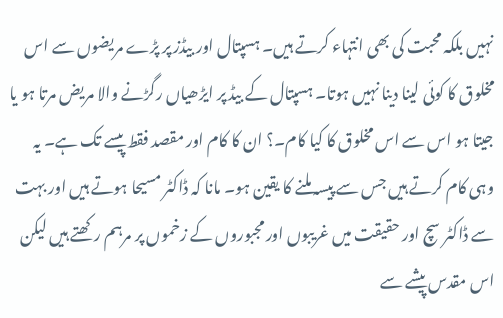نہیں بلکہ محبت کی بھی انتہاء کرتے ہیں۔ ہسپتال اور بیڈز پر پڑے مریضوں سے اس مخلوق کا کوئی لینا دینا نہیں ہوتا۔ ہسپتال کے بیڈ پر ایڑھیاں رگڑنے والا مریض مرتا ہو یا جیتا ہو اس سے اس مخلوق کا کیا کام۔؟ ان کا کام اور مقصد فقط پیسے تک ہے۔ یہ وہی کام کرتے ہیں جس سے پیسہ ملنے کا یقین ہو۔ مانا کہ ڈاکٹر مسیحا ہوتے ہیں اور بہت سے ڈاکٹر سچ اور حقیقت میں غریبوں اور مجبوروں کے زخموں پر مرہم رکھتے ہیں لیکن اس مقدس پیشے سے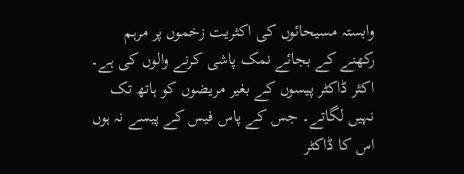وابستہ مسیحائوں کی اکثریت زخموں پر مرہم رکھنے کے بجائے نمک پاشی کرنے والوں کی ہے۔ اکثر ڈاکٹر پیسوں کے بغیر مریضوں کو ہاتھ تک نہیں لگاتے۔ جس کے پاس فیس کے پیسے نہ ہوں اس کا ڈاکٹر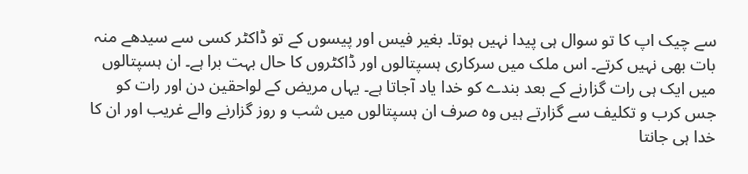سے چیک اپ کا تو سوال ہی پیدا نہیں ہوتا۔ بغیر فیس اور پیسوں کے تو ڈاکٹر کسی سے سیدھے منہ بات بھی نہیں کرتے۔ اس ملک میں سرکاری ہسپتالوں اور ڈاکٹروں کا حال بہت برا ہے۔ ان ہسپتالوں میں ایک ہی رات گزارنے کے بعد بندے کو خدا یاد آجاتا ہے۔ یہاں مریض کے لواحقین دن اور رات کو جس کرب و تکلیف سے گزارتے ہیں وہ صرف ان ہسپتالوں میں شب و روز گزارنے والے غریب اور ان کا خدا ہی جانتا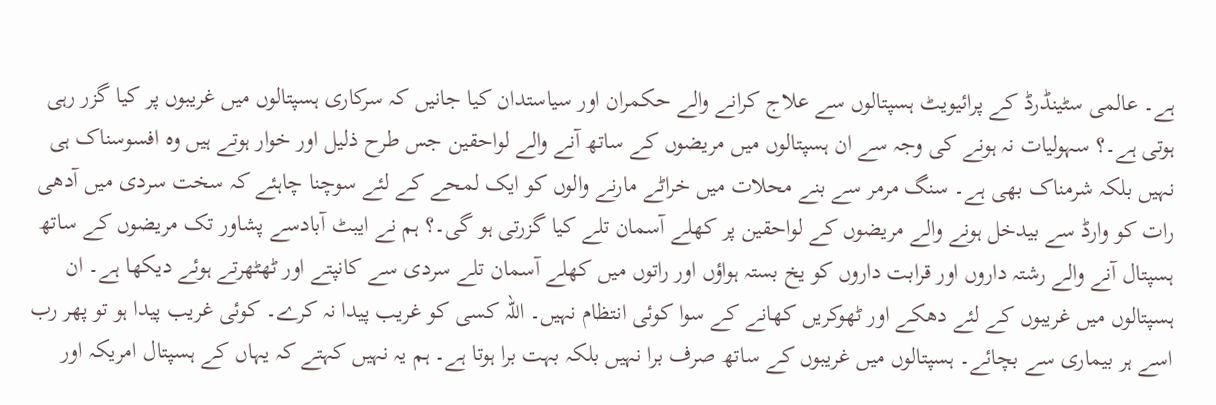ہے۔ عالمی سٹینڈرڈ کے پرائیویٹ ہسپتالوں سے علاج کرانے والے حکمران اور سیاستدان کیا جانیں کہ سرکاری ہسپتالوں میں غریبوں پر کیا گزر رہی ہوتی ہے۔؟ سہولیات نہ ہونے کی وجہ سے ان ہسپتالوں میں مریضوں کے ساتھ آنے والے لواحقین جس طرح ذلیل اور خوار ہوتے ہیں وہ افسوسناک ہی نہیں بلکہ شرمناک بھی ہے۔ سنگ مرمر سے بنے محلات میں خراٹے مارنے والوں کو ایک لمحے کے لئے سوچنا چاہئے کہ سخت سردی میں آدھی رات کو وارڈ سے بیدخل ہونے والے مریضوں کے لواحقین پر کھلے آسمان تلے کیا گزرتی ہو گی۔؟ ہم نے ایبٹ آبادسے پشاور تک مریضوں کے ساتھ ہسپتال آنے والے رشتہ داروں اور قرابت داروں کو یخ بستہ ہواؤں اور راتوں میں کھلے آسمان تلے سردی سے کانپتے اور ٹھٹھرتے ہوئے دیکھا ہے۔ ان ہسپتالوں میں غریبوں کے لئے دھکے اور ٹھوکریں کھانے کے سوا کوئی انتظام نہیں۔ اللہ کسی کو غریب پیدا نہ کرے۔ کوئی غریب پیدا ہو تو پھر رب اسے ہر بیماری سے بچائے۔ ہسپتالوں میں غریبوں کے ساتھ صرف برا نہیں بلکہ بہت برا ہوتا ہے۔ ہم یہ نہیں کہتے کہ یہاں کے ہسپتال امریکہ اور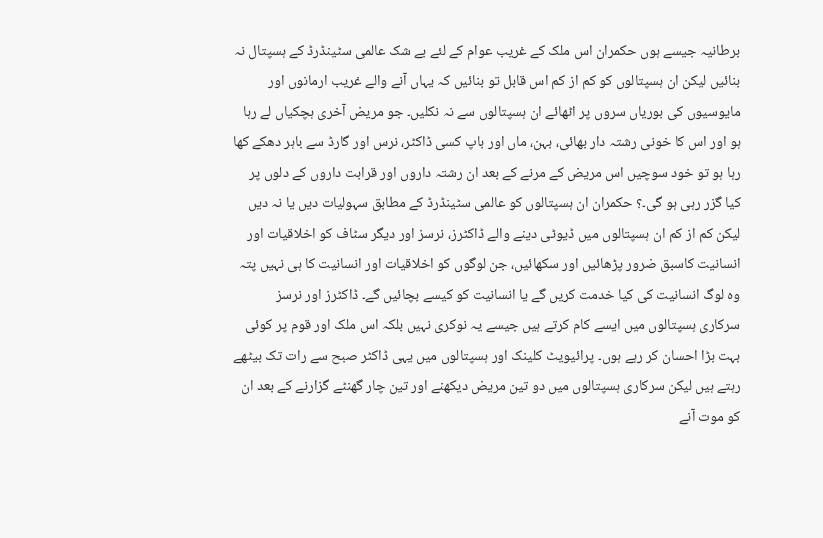برطانیہ جیسے ہوں حکمران اس ملک کے غریب عوام کے لئے بے شک عالمی سٹینڈرڈ کے ہسپتال نہ بنائیں لیکن ان ہسپتالوں کو کم از کم اس قابل تو بنائیں کہ یہاں آنے والے غریب ارمانوں اور مایوسیوں کی بوریاں سروں پر اٹھائے ان ہسپتالوں سے نہ نکلیں۔ جو مریض آخری ہچکیاں لے رہا ہو اور اس کا خونی رشتہ دار بھائی، بہن، ماں اور باپ کسی ڈاکٹر، نرس اور گارڈ سے باہر دھکے کھا رہا ہو تو خود سوچیں اس مریض کے مرنے کے بعد ان رشتہ داروں اور قرابت داروں کے دلوں پر کیا گزر رہی ہو گی۔؟ حکمران ان ہسپتالوں کو عالمی سٹینڈرڈ کے مطابق سہولیات دیں یا نہ دیں لیکن کم از کم ان ہسپتالوں میں ڈیوٹی دینے والے ڈاکٹرز، نرسز اور دیگر سٹاف کو اخلاقیات اور انسانیت کاسبق ضرور پڑھائیں اور سکھائیں، جن لوگوں کو اخلاقیات اور انسانیت کا ہی نہیں پتہ وہ لوگ انسانیت کی کیا خدمت کریں گے یا انسانیت کو کیسے بچائیں گے۔ ڈاکٹرز اور نرسز سرکاری ہسپتالوں میں ایسے کام کرتے ہیں جیسے یہ نوکری نہیں بلکہ اس ملک اور قوم پر کوئی بہت بڑا احسان کر رہے ہوں۔ پرائیویٹ کلینک اور ہسپتالوں میں یہی ڈاکٹر صبح سے رات تک بیٹھے رہتے ہیں لیکن سرکاری ہسپتالوں میں دو تین مریض دیکھنے اور تین چار گھنٹے گزارنے کے بعد ان کو موت آنے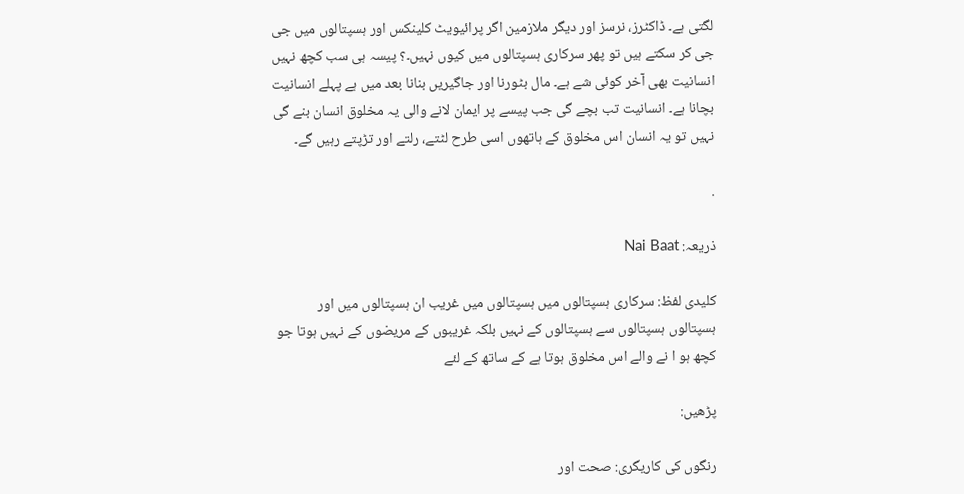لگتی ہے۔ ڈاکٹرز، نرسز اور دیگر ملازمین اگر پرائیویٹ کلینکس اور ہسپتالوں میں جی جی کر سکتے ہیں تو پھر سرکاری ہسپتالوں میں کیوں نہیں۔؟ پیسہ ہی سب کچھ نہیں انسانیت بھی آخر کوئی شے ہے۔ مال بٹورنا اور جاگیریں بنانا بعد میں ہے پہلے انسانیت بچانا ہے۔ انسانیت تب بچے گی جب پیسے پر ایمان لانے والی یہ مخلوق انسان بنے گی نہیں تو یہ انسان اس مخلوق کے ہاتھوں اسی طرح لٹتے، رلتے اور تڑپتے رہیں گے۔

.

ذریعہ: Nai Baat

کلیدی لفظ: سرکاری ہسپتالوں میں ہسپتالوں میں غریب ان ہسپتالوں میں اور ہسپتالوں ہسپتالوں سے ہسپتالوں کے نہیں بلکہ غریبوں کے مریضوں کے نہیں ہوتا جو کچھ ہو ا نے والے اس مخلوق ہوتا ہے کے ساتھ کے لئے

پڑھیں:

رنگوں کی کاریگری: صحت اور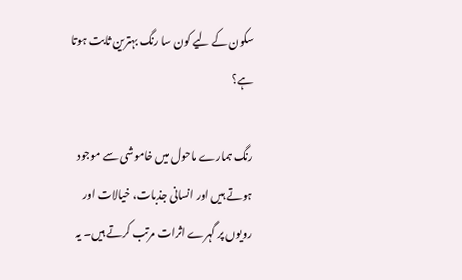سکون کے لیے کون سا رنگ بہترین ثابت ہوتا ہے؟

رنگ ہمارے ماحول میں خاموشی سے موجود ہوتے ہیں اور انسانی جذبات، خیالات اور رویوں پر گہرے اثرات مرتب کرتے ہیں۔ یہ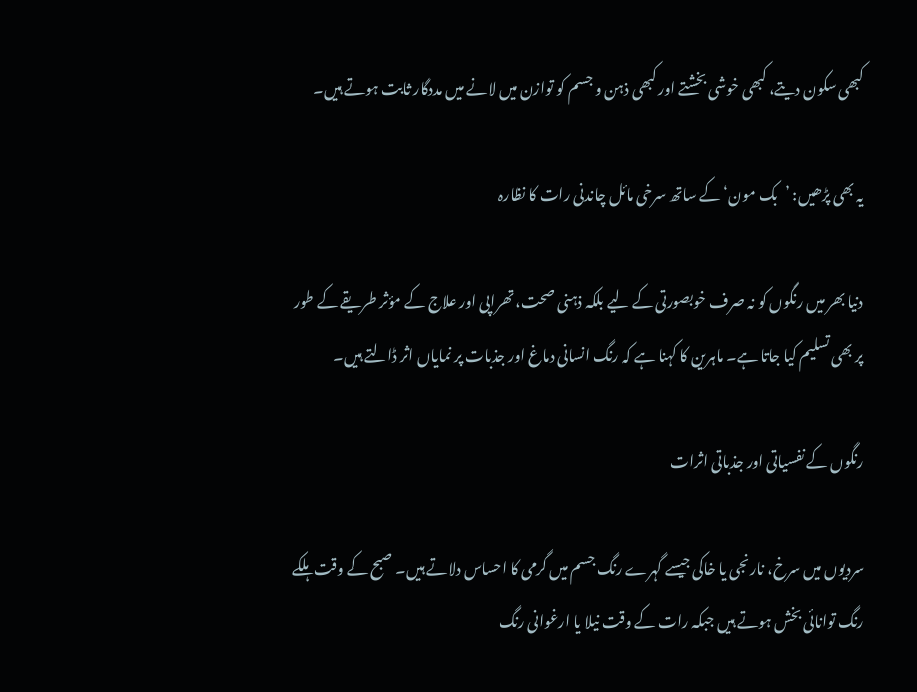کبھی سکون دیتے، کبھی خوشی بخشتے اور کبھی ذہن و جسم کو توازن میں لانے میں مددگار ثابت ہوتے ہیں۔

یہ بھی پڑھیں: ’بک مون‘ کے ساتھ سرخی مائل چاندنی رات کا نظارہ

دنیا بھر میں رنگوں کو نہ صرف خوبصورتی کے لیے بلکہ ذہنی صحت، تھراپی اور علاج کے مؤثر طریقے کے طور پر بھی تسلیم کیا جاتا ہے۔ ماہرین کا کہنا ہے کہ رنگ انسانی دماغ اور جذبات پر نمایاں اثر ڈالتے ہیں۔

رنگوں کے نفسیاتی اور جذباتی اثرات

سردیوں میں سرخ، نارنجی یا خاکی جیسے گہرے رنگ جسم میں گرمی کا احساس دلاتے ہیں۔ صبح کے وقت ہلکے رنگ توانائی بخش ہوتے ہیں جبکہ رات کے وقت نیلا یا ارغوانی رنگ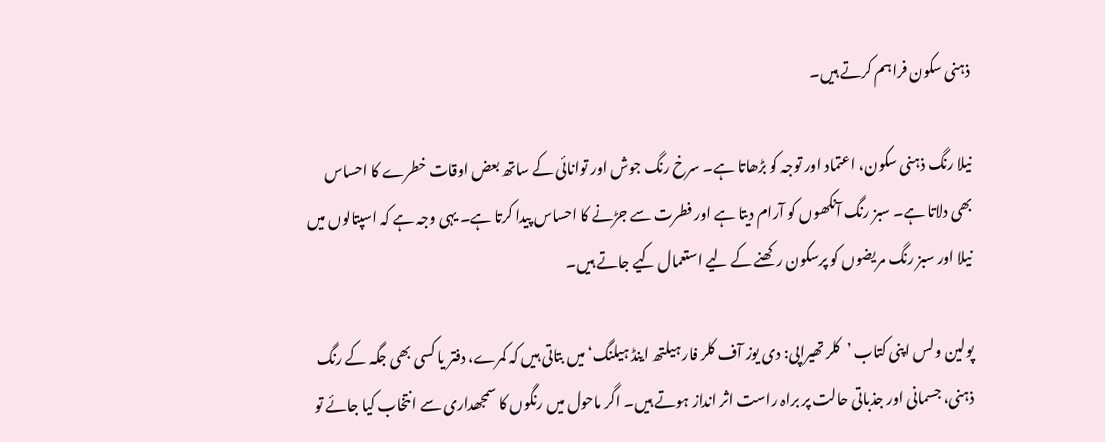ذہنی سکون فراہم کرتے ہیں۔

نیلا رنگ ذہنی سکون، اعتماد اور توجہ کو بڑھاتا ہے۔ سرخ رنگ جوش اور توانائی کے ساتھ بعض اوقات خطرے کا احساس بھی دلاتا ہے۔ سبز رنگ آنکھوں کو آرام دیتا ہے اور فطرت سے جڑنے کا احساس پیدا کرتا ہے۔ یہی وجہ ہے کہ اسپتالوں میں نیلا اور سبز رنگ مریضوں کو پرسکون رکھنے کے لیے استعمال کیے جاتے ہیں۔

پولین ولس اپنی کتاب ’کلر تھیراپی: دی یوز آف کلر فار ہیلتھ اینڈ ہیلنگ‘ میں بتاتی ہیں کہ کمرے، دفتر یا کسی بھی جگہ کے رنگ ذہنی، جسمانی اور جذباتی حالت پر براہ راست اثر انداز ہوتے ہیں۔ اگر ماحول میں رنگوں کا سمجھداری سے انتخاب کیا جائے تو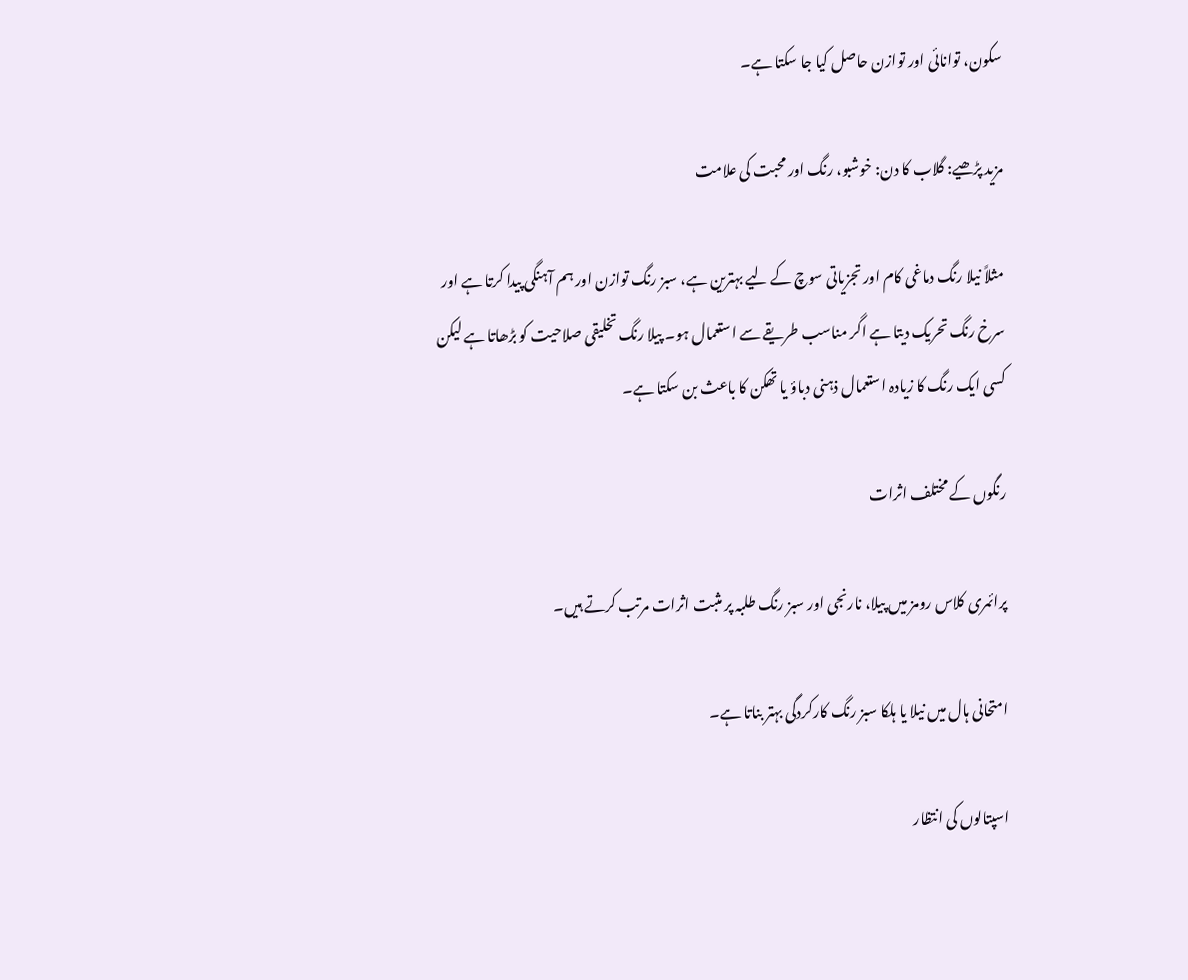سکون، توانائی اور توازن حاصل کیا جا سکتا ہے۔

مزید پڑھیے: گلاب کا دن: خوشبو، رنگ اور محبت کی علامت

مثلاً نیلا رنگ دماغی کام اور تجزیاتی سوچ کے لیے بہترین ہے، سبز رنگ توازن اور ہم آہنگی پیدا کرتا ہے اور سرخ رنگ تحریک دیتا ہے اگر مناسب طریقے سے استعمال ہو۔ پیلا رنگ تخلیقی صلاحیت کو بڑھاتا ہے لیکن کسی ایک رنگ کا زیادہ استعمال ذہنی دباؤ یا تھکن کا باعث بن سکتا ہے۔

رنگوں کے مختلف اثرات

پرائمری کلاس رومز میں پیلا، نارنجی اور سبز رنگ طلبہ پر مثبت اثرات مرتب کرتے ہیں۔

امتحانی ہال میں نیلا یا ہلکا سبز رنگ کارکردگی بہتر بناتا ہے۔

اسپتالوں کی انتظار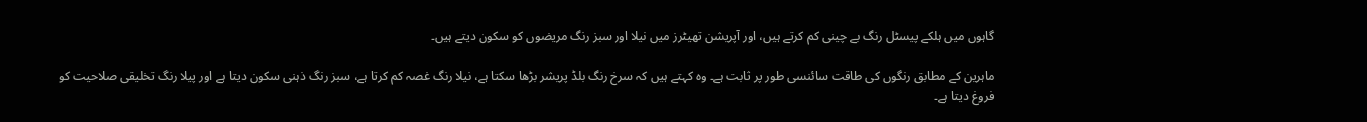گاہوں میں ہلکے پیسٹل رنگ بے چینی کم کرتے ہیں، اور آپریشن تھیٹرز میں نیلا اور سبز رنگ مریضوں کو سکون دیتے ہیں۔

ماہرین کے مطابق رنگوں کی طاقت سائنسی طور پر ثابت ہے۔ وہ کہتے ہیں کہ سرخ رنگ بلڈ پریشر بڑھا سکتا ہے، نیلا رنگ غصہ کم کرتا ہے، سبز رنگ ذہنی سکون دیتا ہے اور پیلا رنگ تخلیقی صلاحیت کو فروغ دیتا ہے۔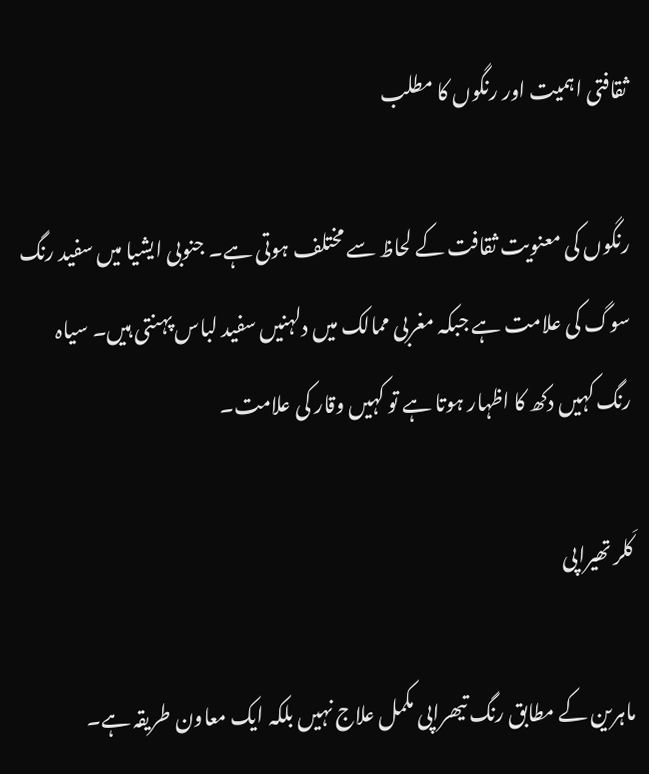ثقافتی اہمیت اور رنگوں کا مطلب

رنگوں کی معنویت ثقافت کے لحاظ سے مختلف ہوتی ہے۔ جنوبی ایشیا میں سفید رنگ سوگ کی علامت ہے جبکہ مغربی ممالک میں دلہنیں سفید لباس پہنتی ہیں۔ سیاہ رنگ کہیں دکھ کا اظہار ہوتا ہے تو کہیں وقار کی علامت۔

کَلر تھیراپی

ماہرین کے مطابق رنگ تیھراپی مکمل علاج نہیں بلکہ ایک معاون طریقہ ہے۔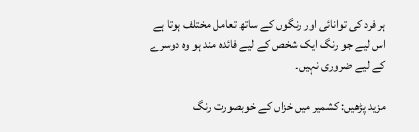ہر فرد کی توانائی اور رنگوں کے ساتھ تعامل مختلف ہوتا ہے اس لیے جو رنگ ایک شخص کے لیے فائدہ مند ہو وہ دوسرے کے لیے ضروری نہیں۔

مزید پڑھیں: کشمیر میں خزاں کے خوبصورت رنگ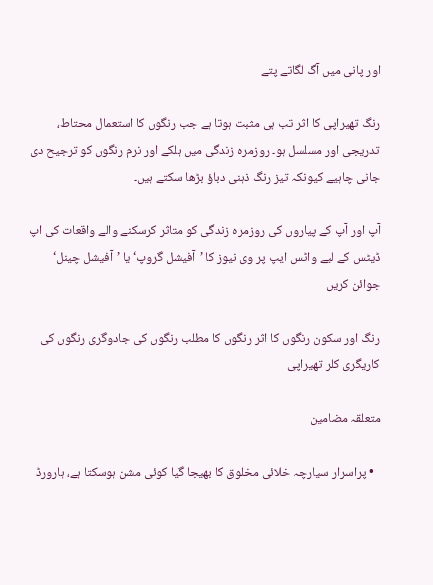اور پانی میں آگ لگاتے پتے

رنگ تھیراپی کا اثر تب ہی مثبت ہوتا ہے جب رنگوں کا استعمال محتاط، تدریجی اور مسلسل ہو۔ روزمرہ زندگی میں ہلکے اور نرم رنگوں کو ترجیح دی جانی چاہیے کیونکہ تیز رنگ ذہنی دباؤ بڑھا سکتے ہیں۔

آپ اور آپ کے پیاروں کی روزمرہ زندگی کو متاثر کرسکنے والے واقعات کی اپ ڈیٹس کے لیے واٹس ایپ پر وی نیوز کا ’آفیشل گروپ‘ یا ’آفیشل چینل‘ جوائن کریں

رنگ اور سکون رنگوں کا اثر رنگوں کا مطلب رنگوں کی جادوگری رنگوں کی کاریگری کلر تھیراپی

متعلقہ مضامین

  • پراسرار سیارچہ خلائی مخلوق کا بھیجا گیا کوئی مشن ہوسکتا ہے، ہارورڈ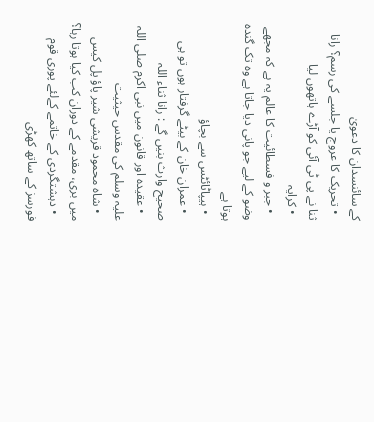کے سائنسدان کا دعویٰ
  • تحریک کا عروج یا جلسے کی رسم؟ رانا ثنا نے پی ٹی آئی کو آڑے ہاتھوں لیا
  • کرایہ
  • جبر و فسطائیت کا عالم یہ ہے کہ مجھے وضو کے لیے جو پانی دیا جاتا ہے وہ تک گندہ ہوتا ہے
  • ہیپاٹائٹس سے بچاؤ
  • عمران خان کے بیٹے گرفتار ہوں تو ہی صحیح وارث بنیں گے : رانا ثناء اللہ
  • عقیدہ اور قانون میں نبی اکرم صلی اللہ علیہ وسلم کی مقدس حیثیت
  • شاہ محمود قریشی شیر پاؤ پل کیس میں بری، مقدمے کے دوران کب کیا ہوتا رہا؟
  • دہشتگردی کے خاتمے کےلئے پوری قوم فورسز کے ساتھ کھڑی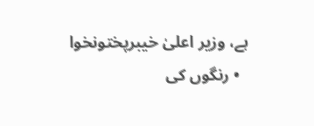ہے، وزیر اعلیٰ خیبرپختونخوا
  • رنگوں کی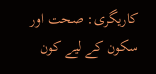کاریگری: صحت اور سکون کے لیے کون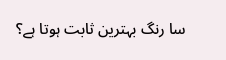سا رنگ بہترین ثابت ہوتا ہے؟